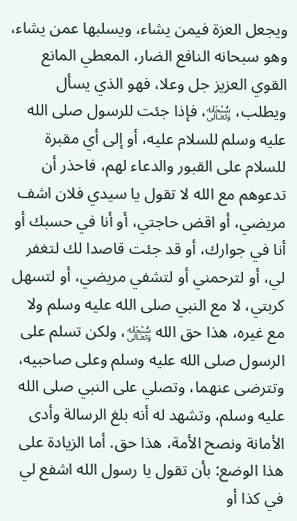ويجعل العزة فيمن يشاء، ويسلبها عمن يشاء، وهو سبحانه النافع الضار، المعطي المانع القوي العزيز جل وعلا، فهو الذي يسأل ويطلب، ﷾، فإذا جئت للرسول صلى الله عليه وسلم للسلام عليه، أو إلى أي مقبرة للسلام على القبور والدعاء لهم، فاحذر أن تدعوهم مع الله لا تقول يا سيدي فلان اشف مريضي، أو اقض حاجتي، أو أنا في حسبك أو أنا في جوارك، أو قد جئت قاصدا لك لتغفر لي، أو لترحمني أو لتشفي مريضي، أو لتسهل كربتي، لا مع النبي صلى الله عليه وسلم ولا مع غيره، هذا حق الله ﷾، ولكن تسلم على الرسول صلى الله عليه وسلم وعلى صاحبيه، وتترضى عنهما، وتصلي على النبي صلى الله عليه وسلم، وتشهد له أنه بلغ الرسالة وأدى الأمانة ونصح الأمة، هذا حق. أما الزيادة على هذا الوضع: بأن تقول يا رسول الله اشفع لي في كذا أو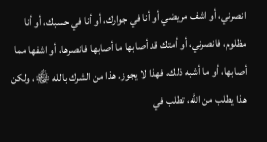انصرني، أو اشف مريضي أو أنا في جوارك، أو أنا في حسبك، أو أنا مظلوم، فانصرني، أو أمتك قد أصابها ما أصابها فانصرها، أو اشفها مما أصابها، أو ما أشبه ذلك، فهذا لا يجوز. هذا من الشرك بالله ﷾، ولكن هذا يطلب من الله، تطلب في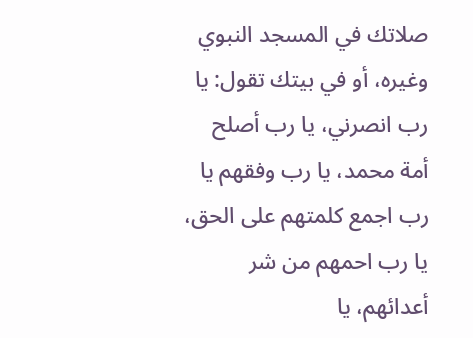صلاتك في المسجد النبوي وغيره، أو في بيتك تقول: يا رب انصرني، يا رب أصلح أمة محمد، يا رب وفقهم يا رب اجمع كلمتهم على الحق، يا رب احمهم من شر أعدائهم، يا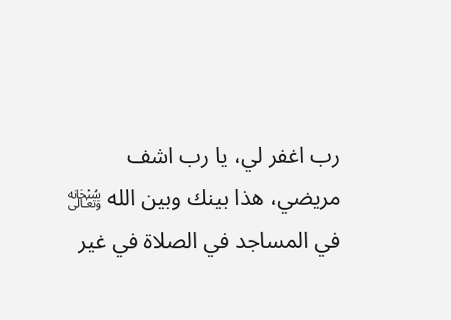رب اغفر لي، يا رب اشف مريضي، هذا بينك وبين الله ﷾ في المساجد في الصلاة في غير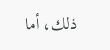ذلك، أما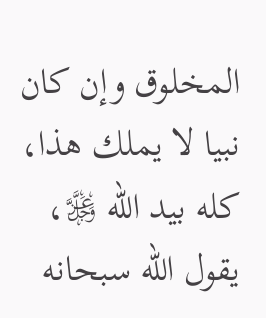المخلوق وإن كان نبيا لا يملك هذا، كله بيد الله ﷿، يقول الله سبحانه